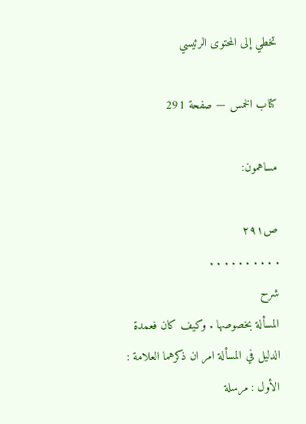تخطي إلى المحتوى الرئيسي

كتاب الخمس — صفحة 291

مساهمون:

ص٢٩١
. . . . . . . . . .
شرح
المسألة بخصوصها . وكيف كان فعمدة الدليل في المسألة امر ان ذكرهما العلامة : الأول : مرسلة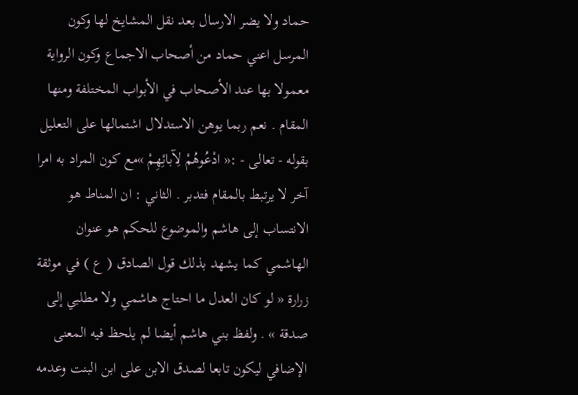حماد ولا يضر الارسال بعد نقل المشايخ لها وكون المرسل اعني حماد من أصحاب الاجماع وكون الرواية معمولا بها عند الأصحاب في الأبواب المختلفة ومنها المقام . نعم ربما يوهن الاستدلال اشتمالها على التعليل بقوله - تعالى - :« ادْعُوهُمْ لِآبائِهِمْ »مع كون المراد به امرا آخر لا يرتبط بالمقام فتدبر . الثاني : ان المناط هو الانتساب إلى هاشم والموضوع للحكم هو عنوان الهاشمي كما يشهد بذلك قول الصادق ( ع ) في موثقة زرارة « لو كان العدل ما احتاج هاشمي ولا مطلبي إلى صدقة » . ولفظ بني هاشم أيضا لم يلحظ فيه المعنى الإضافي ليكون تابعا لصدق الابن على ابن البنت وعدمه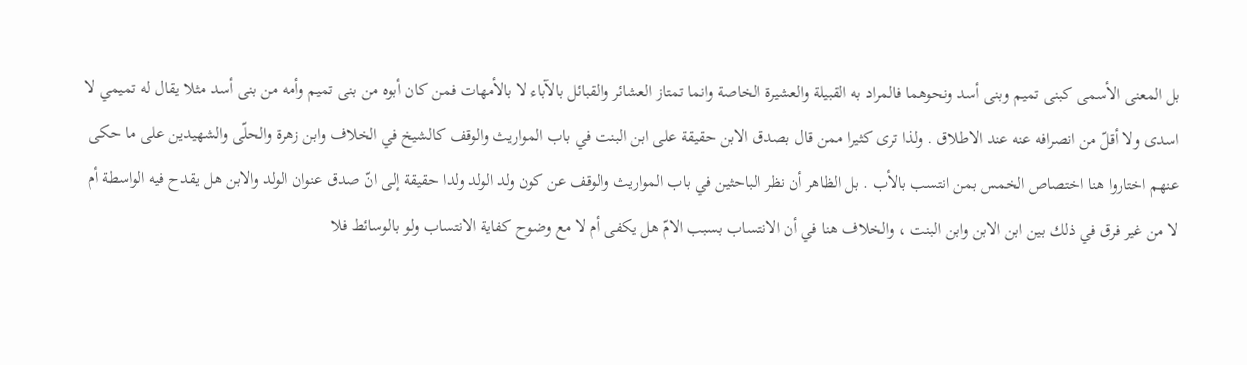بل المعنى الأسمى كبنى تميم وبنى أسد ونحوهما فالمراد به القبيلة والعشيرة الخاصة وانما تمتاز العشائر والقبائل بالآباء لا بالأمهات فمن كان أبوه من بنى تميم وأمه من بنى أسد مثلا يقال له تميمي لا اسدى ولا أقلّ من انصرافه عنه عند الاطلاق . ولذا ترى كثيرا ممن قال بصدق الابن حقيقة على ابن البنت في باب المواريث والوقف كالشيخ في الخلاف وابن زهرة والحلّى والشهيدين على ما حكى عنهم اختاروا هنا اختصاص الخمس بمن انتسب بالأب . بل الظاهر أن نظر الباحثين في باب المواريث والوقف عن كون ولد الولد ولدا حقيقة إلى انّ صدق عنوان الولد والابن هل يقدح فيه الواسطة أم لا من غير فرق في ذلك بين ابن الابن وابن البنت ، والخلاف هنا في أن الانتساب بسبب الامّ هل يكفى أم لا مع وضوح كفاية الانتساب ولو بالوسائط فلا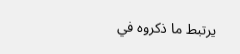يرتبط ما ذكروه في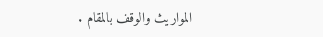المواريث والوقف بالمقام .